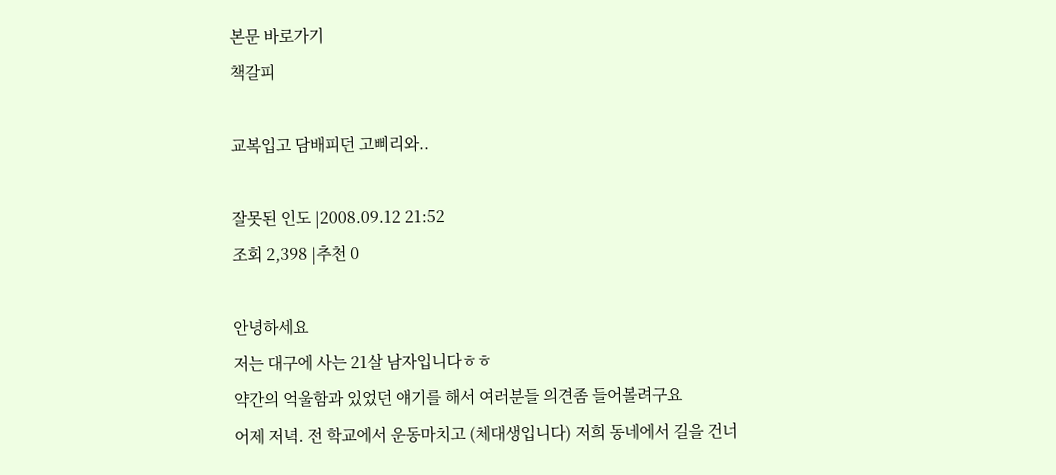본문 바로가기
책갈피

교복입고 담배피던 고삐리와..

잘못된 인도 |2008.09.12 21:52
조회 2,398 |추천 0

안녕하세요
저는 대구에 사는 21살 남자입니다ㅎㅎ
약간의 억울함과 있었던 얘기를 해서 여러분들 의견좀 들어볼려구요
어제 저녁. 전 학교에서 운동마치고 (체대생입니다) 저희 동네에서 길을 건너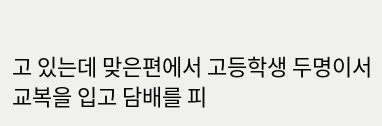고 있는데 맞은편에서 고등학생 두명이서 교복을 입고 담배를 피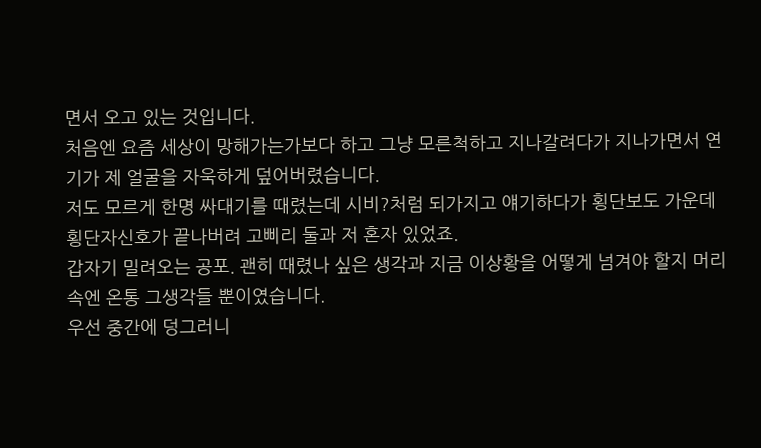면서 오고 있는 것입니다.
처음엔 요즘 세상이 망해가는가보다 하고 그냥 모른척하고 지나갈려다가 지나가면서 연기가 제 얼굴을 자욱하게 덮어버렸습니다.
저도 모르게 한명 싸대기를 때렸는데 시비?처럼 되가지고 얘기하다가 횡단보도 가운데 횡단자신호가 끝나버려 고삐리 둘과 저 혼자 있었죠.
갑자기 밀려오는 공포. 괜히 때렸나 싶은 생각과 지금 이상황을 어떻게 넘겨야 할지 머리속엔 온통 그생각들 뿐이였습니다.
우선 중간에 덩그러니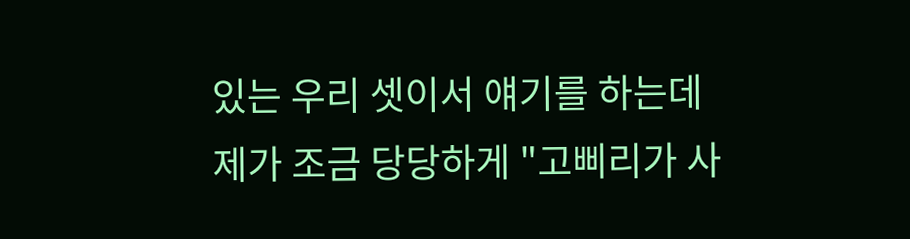있는 우리 셋이서 얘기를 하는데
제가 조금 당당하게 "고삐리가 사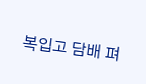복입고 담배 펴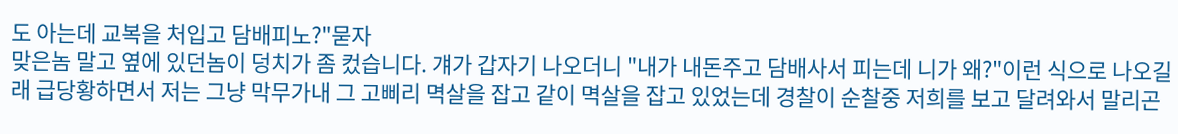도 아는데 교복을 처입고 담배피노?"묻자
맞은놈 말고 옆에 있던놈이 덩치가 좀 컸습니다. 걔가 갑자기 나오더니 "내가 내돈주고 담배사서 피는데 니가 왜?"이런 식으로 나오길래 급당황하면서 저는 그냥 막무가내 그 고삐리 멱살을 잡고 같이 멱살을 잡고 있었는데 경찰이 순찰중 저희를 보고 달려와서 말리곤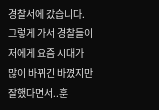경찰서에 갔습니다. 그렇게 가서 경찰들이 저에게 요즘 시대가 많이 바뀌긴 바꼈지만 잘했다면서..훈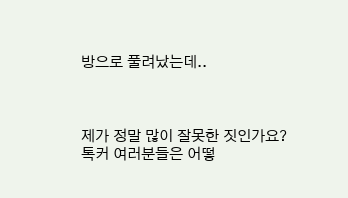방으로 풀려났는데..



제가 정말 많이 잘못한 짓인가요?
톡커 여러분들은 어떻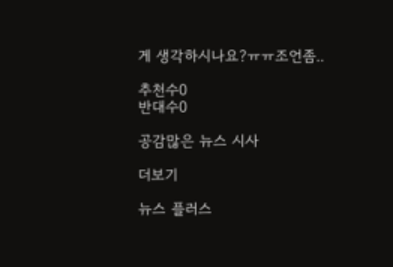게 생각하시나요?ㅠㅠ조언좀..

추천수0
반대수0

공감많은 뉴스 시사

더보기

뉴스 플러스